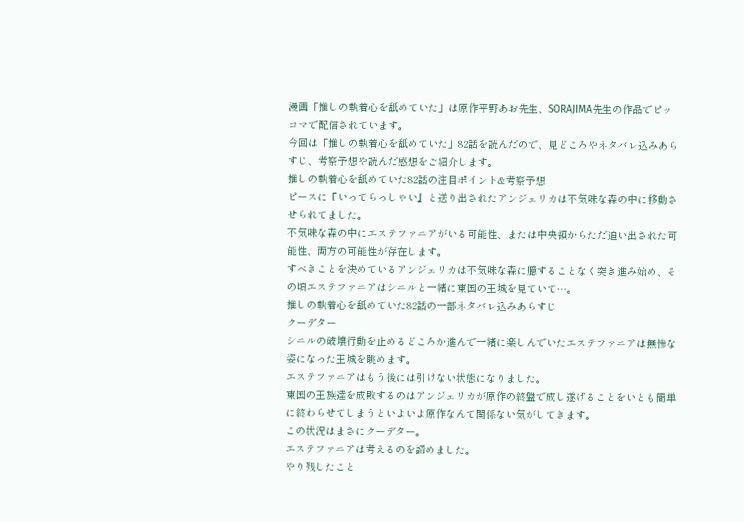漫画「推しの執着心を舐めていた」は原作平野あお先生、SORAJIMA先生の作品でピッコマで配信されています。
今回は「推しの執着心を舐めていた」82話を読んだので、見どころやネタバレ込みあらすじ、考察予想や読んだ感想をご紹介します。
推しの執着心を舐めていた82話の注目ポイント&考察予想
ピースに『いってらっしゃい』と送り出されたアンジェリカは不気味な森の中に移動させられてました。
不気味な森の中にエステファニアがいる可能性、または中央領からただ追い出された可能性、両方の可能性が存在します。
すべきことを決めているアンジェリカは不気味な森に臆することなく突き進み始め、その頃エステファニアはシニルと一緒に東国の王城を見ていて…。
推しの執着心を舐めていた82話の一部ネタバレ込みあらすじ
クーデター
シニルの破壊行動を止めるどころか進んで一緒に楽しんでいたエステファニアは無惨な姿になった王城を眺めます。
エステファニアはもう後には引けない状態になりました。
東国の王族達を成敗するのはアンジェリカが原作の終盤で成し遂げることをいとも簡単に終わらせてしまうといよいよ原作なんて関係ない気がしてきます。
この状況はまさにクーデター。
エステファニアは考えるのを諦めました。
やり残したこと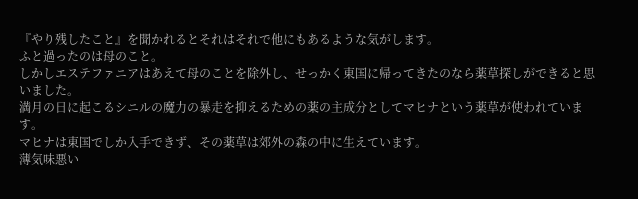『やり残したこと』を聞かれるとそれはそれで他にもあるような気がします。
ふと過ったのは母のこと。
しかしエステファニアはあえて母のことを除外し、せっかく東国に帰ってきたのなら薬草探しができると思いました。
満月の日に起こるシニルの魔力の暴走を抑えるための薬の主成分としてマヒナという薬草が使われています。
マヒナは東国でしか入手できず、その薬草は郊外の森の中に生えています。
薄気味悪い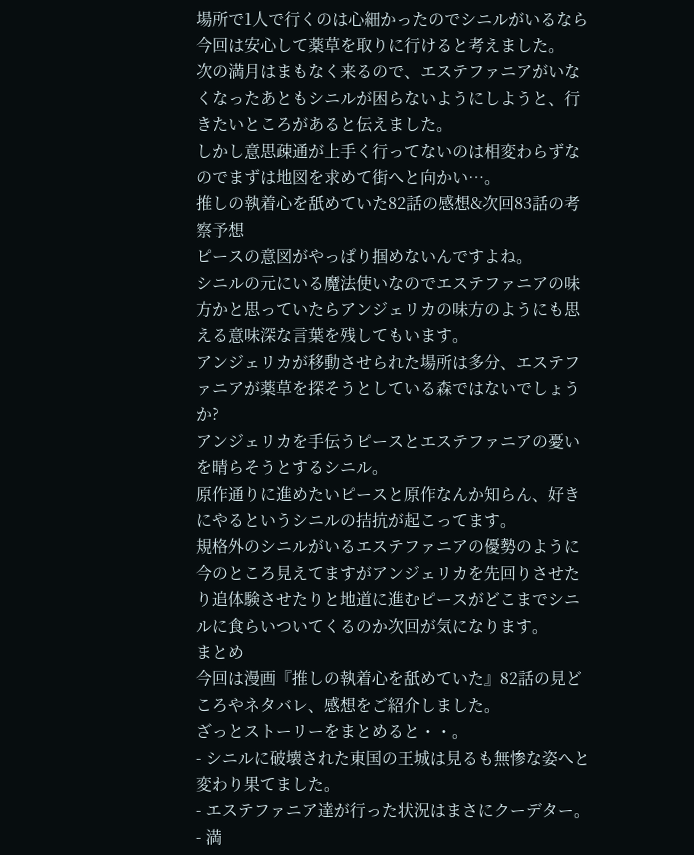場所で1人で行くのは心細かったのでシニルがいるなら今回は安心して薬草を取りに行けると考えました。
次の満月はまもなく来るので、エステファニアがいなくなったあともシニルが困らないようにしようと、行きたいところがあると伝えました。
しかし意思疎通が上手く行ってないのは相変わらずなのでまずは地図を求めて街へと向かい…。
推しの執着心を舐めていた82話の感想&次回83話の考察予想
ピースの意図がやっぱり掴めないんですよね。
シニルの元にいる魔法使いなのでエステファニアの味方かと思っていたらアンジェリカの味方のようにも思える意味深な言葉を残してもいます。
アンジェリカが移動させられた場所は多分、エステファニアが薬草を探そうとしている森ではないでしょうか?
アンジェリカを手伝うピースとエステファニアの憂いを晴らそうとするシニル。
原作通りに進めたいピースと原作なんか知らん、好きにやるというシニルの拮抗が起こってます。
規格外のシニルがいるエステファニアの優勢のように今のところ見えてますがアンジェリカを先回りさせたり追体験させたりと地道に進むピースがどこまでシニルに食らいついてくるのか次回が気になります。
まとめ
今回は漫画『推しの執着心を舐めていた』82話の見どころやネタバレ、感想をご紹介しました。
ざっとストーリーをまとめると・・。
- シニルに破壊された東国の王城は見るも無惨な姿へと変わり果てました。
- エステファニア達が行った状況はまさにクーデター。
- 満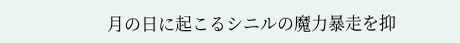月の日に起こるシニルの魔力暴走を抑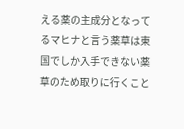える薬の主成分となってるマヒナと言う薬草は東国でしか入手できない薬草のため取りに行くこと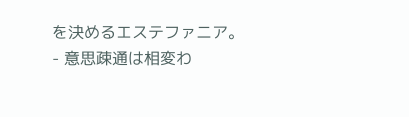を決めるエステファニア。
- 意思疎通は相変わ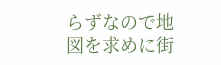らずなので地図を求めに街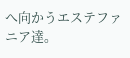へ向かうエステファニア達。